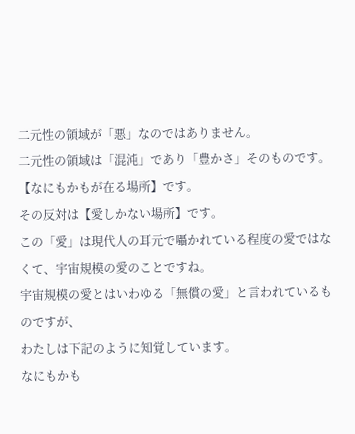二元性の領域が「悪」なのではありません。
二元性の領域は「混沌」であり「豊かさ」そのものです。
【なにもかもが在る場所】です。
その反対は【愛しかない場所】です。
この「愛」は現代人の耳元で囁かれている程度の愛ではなくて、宇宙規模の愛のことですね。
宇宙規模の愛とはいわゆる「無償の愛」と言われているものですが、
わたしは下記のように知覚しています。
なにもかも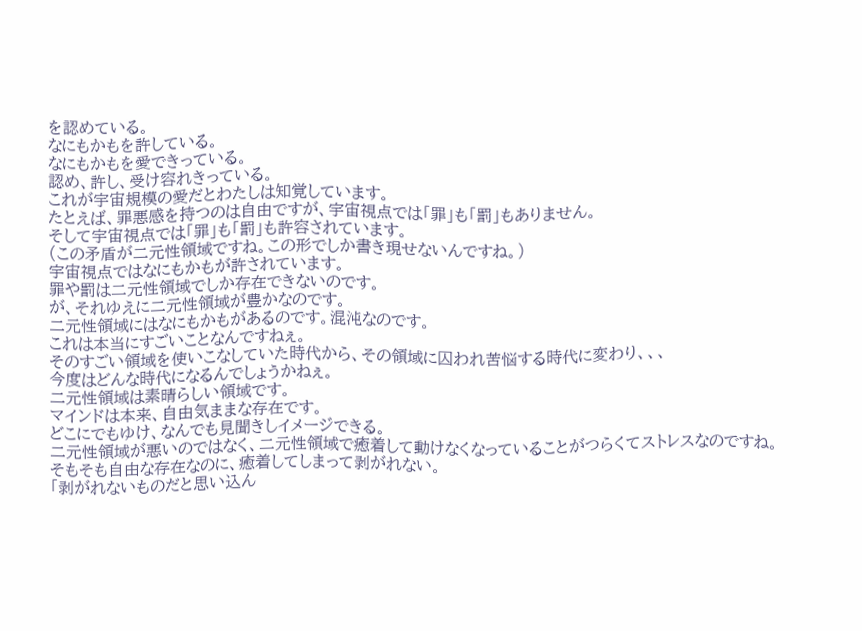を認めている。
なにもかもを許している。
なにもかもを愛できっている。
認め、許し、受け容れきっている。
これが宇宙規模の愛だとわたしは知覚しています。
たとえば、罪悪感を持つのは自由ですが、宇宙視点では「罪」も「罰」もありません。
そして宇宙視点では「罪」も「罰」も許容されています。
(この矛盾が二元性領域ですね。この形でしか書き現せないんですね。)
宇宙視点ではなにもかもが許されています。
罪や罰は二元性領域でしか存在できないのです。
が、それゆえに二元性領域が豊かなのです。
二元性領域にはなにもかもがあるのです。混沌なのです。
これは本当にすごいことなんですねぇ。
そのすごい領域を使いこなしていた時代から、その領域に囚われ苦悩する時代に変わり、、、
今度はどんな時代になるんでしょうかねぇ。
二元性領域は素晴らしい領域です。
マインドは本来、自由気ままな存在です。
どこにでもゆけ、なんでも見聞きしイメージできる。
二元性領域が悪いのではなく、二元性領域で癒着して動けなくなっていることがつらくてストレスなのですね。
そもそも自由な存在なのに、癒着してしまって剥がれない。
「剥がれないものだと思い込ん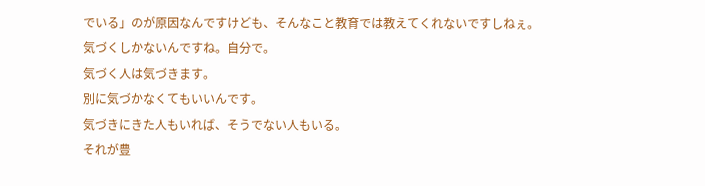でいる」のが原因なんですけども、そんなこと教育では教えてくれないですしねぇ。
気づくしかないんですね。自分で。
気づく人は気づきます。
別に気づかなくてもいいんです。
気づきにきた人もいれば、そうでない人もいる。
それが豊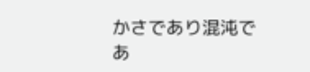かさであり混沌であ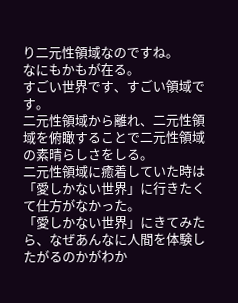り二元性領域なのですね。
なにもかもが在る。
すごい世界です、すごい領域です。
二元性領域から離れ、二元性領域を俯瞰することで二元性領域の素晴らしさをしる。
二元性領域に癒着していた時は「愛しかない世界」に行きたくて仕方がなかった。
「愛しかない世界」にきてみたら、なぜあんなに人間を体験したがるのかがわか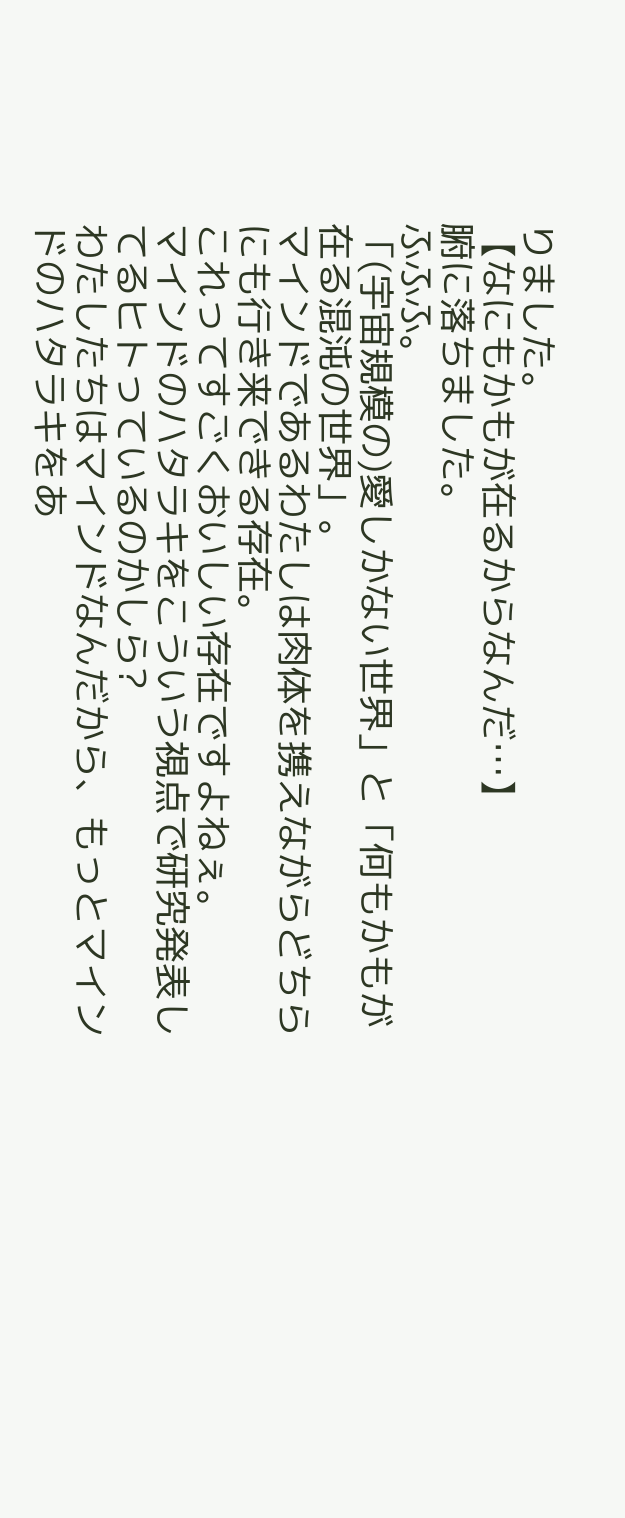りました。
【なにもかもが在るからなんだ…】
腑に落ちました。
ふふふ。
「(宇宙規模の)愛しかない世界」と「何もかもが在る混沌の世界」。
マインドであるわたしは肉体を携えながらどちらにも行き来できる存在。
これってすごくおいしい存在ですよねぇ。
マインドのハタラキをこういう視点で研究発表してるヒトっているのかしら?
わたしたちはマインドなんだから、もっとマインドのハタラキをあ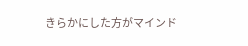きらかにした方がマインド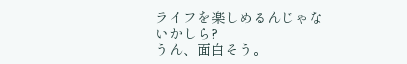ライフを楽しめるんじゃないかしら?
うん、面白そう。